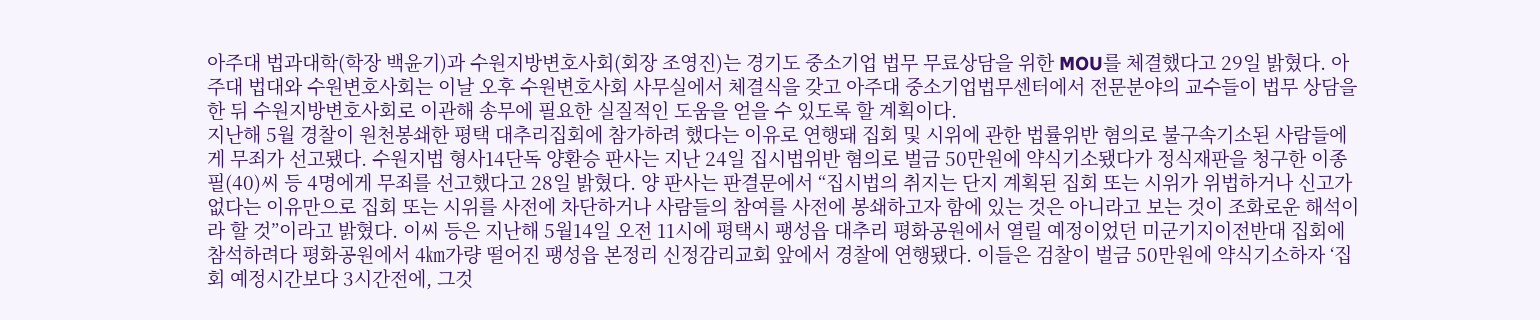아주대 법과대학(학장 백윤기)과 수원지방변호사회(회장 조영진)는 경기도 중소기업 법무 무료상담을 위한 MOU를 체결했다고 29일 밝혔다. 아주대 법대와 수원변호사회는 이날 오후 수원변호사회 사무실에서 체결식을 갖고 아주대 중소기업법무센터에서 전문분야의 교수들이 법무 상담을 한 뒤 수원지방변호사회로 이관해 송무에 필요한 실질적인 도움을 얻을 수 있도록 할 계획이다.
지난해 5월 경찰이 원천봉쇄한 평택 대추리집회에 참가하려 했다는 이유로 연행돼 집회 및 시위에 관한 법률위반 혐의로 불구속기소된 사람들에게 무죄가 선고됐다. 수원지법 형사14단독 양환승 판사는 지난 24일 집시법위반 혐의로 벌금 50만원에 약식기소됐다가 정식재판을 청구한 이종필(40)씨 등 4명에게 무죄를 선고했다고 28일 밝혔다. 양 판사는 판결문에서 “집시법의 취지는 단지 계획된 집회 또는 시위가 위법하거나 신고가 없다는 이유만으로 집회 또는 시위를 사전에 차단하거나 사람들의 참여를 사전에 봉쇄하고자 함에 있는 것은 아니라고 보는 것이 조화로운 해석이라 할 것”이라고 밝혔다. 이씨 등은 지난해 5월14일 오전 11시에 평택시 팽성읍 대추리 평화공원에서 열릴 예정이었던 미군기지이전반대 집회에 참석하려다 평화공원에서 4㎞가량 떨어진 팽성읍 본정리 신정감리교회 앞에서 경찰에 연행됐다. 이들은 검찰이 벌금 50만원에 약식기소하자 ‘집회 예정시간보다 3시간전에, 그것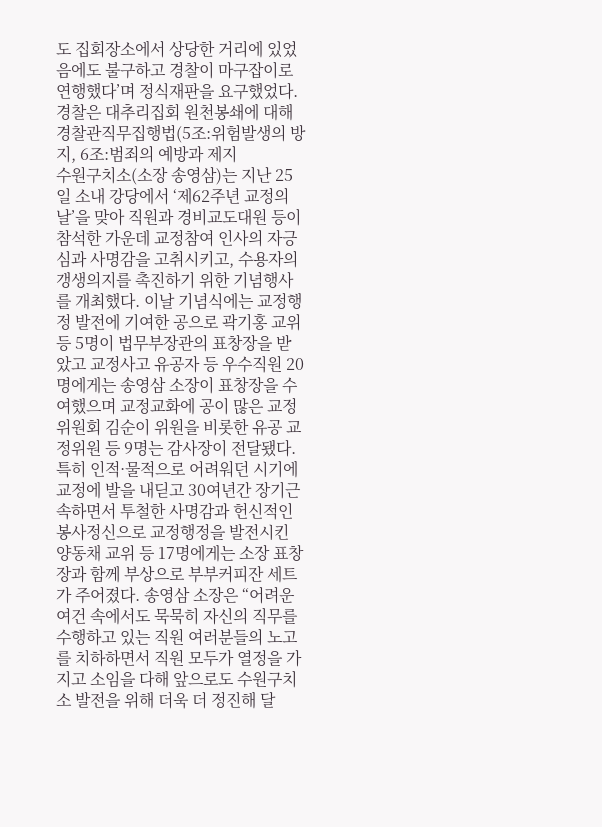도 집회장소에서 상당한 거리에 있었음에도 불구하고 경찰이 마구잡이로 연행했다’며 정식재판을 요구했었다. 경찰은 대추리집회 원천봉쇄에 대해 경찰관직무집행법(5조:위험발생의 방지, 6조:범죄의 예방과 제지
수원구치소(소장 송영삼)는 지난 25일 소내 강당에서 ‘제62주년 교정의 날’을 맞아 직원과 경비교도대원 등이 참석한 가운데 교정참여 인사의 자긍심과 사명감을 고취시키고, 수용자의 갱생의지를 촉진하기 위한 기념행사를 개최했다. 이날 기념식에는 교정행정 발전에 기여한 공으로 곽기홍 교위 등 5명이 법무부장관의 표창장을 받았고 교정사고 유공자 등 우수직원 20명에게는 송영삼 소장이 표창장을 수여했으며 교정교화에 공이 많은 교정위원회 김순이 위원을 비롯한 유공 교정위원 등 9명는 감사장이 전달됐다. 특히 인적·물적으로 어려워던 시기에 교정에 발을 내딛고 30여년간 장기근속하면서 투철한 사명감과 헌신적인 봉사정신으로 교정행정을 발전시킨 양동채 교위 등 17명에게는 소장 표창장과 함께 부상으로 부부커피잔 세트가 주어졌다. 송영삼 소장은 “어려운 여건 속에서도 묵묵히 자신의 직무를 수행하고 있는 직원 여러분들의 노고를 치하하면서 직원 모두가 열정을 가지고 소임을 다해 앞으로도 수원구치소 발전을 위해 더욱 더 정진해 달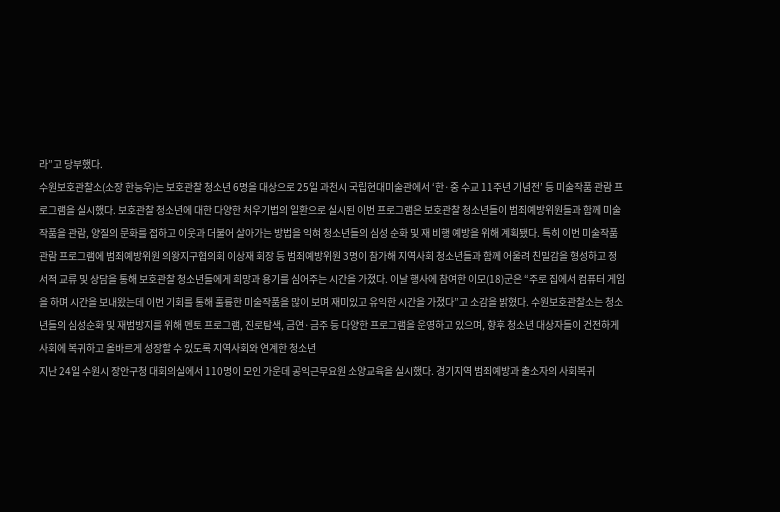라”고 당부했다.
수원보호관찰소(소장 한능우)는 보호관찰 청소년 6명을 대상으로 25일 과천시 국립현대미술관에서 ‘한·중 수교 11주년 기념전’ 등 미술작품 관람 프로그램을 실시했다. 보호관찰 청소년에 대한 다양한 처우기법의 일환으로 실시된 이번 프로그램은 보호관찰 청소년들이 범죄예방위원들과 함께 미술작품을 관람, 양질의 문화를 접하고 이웃과 더불어 살아가는 방법을 익혀 청소년들의 심성 순화 및 재 비행 예방을 위해 계획됐다. 특히 이번 미술작품 관람 프로그램에 범죄예방위원 의왕지구협의회 이상재 회장 등 범죄예방위원 3명이 참가해 지역사회 청소년들과 함께 어울려 친밀감을 형성하고 정서적 교류 및 상담을 통해 보호관찰 청소년들에게 희망과 용기를 심어주는 시간을 가졌다. 이날 행사에 참여한 이모(18)군은 “주로 집에서 컴퓨터 게임을 하며 시간을 보내왔는데 이번 기회를 통해 훌륭한 미술작품을 많이 보며 재미있고 유익한 시간을 가졌다”고 소감을 밝혔다. 수원보호관찰소는 청소년들의 심성순화 및 재범방지를 위해 멘토 프로그램, 진로탐색, 금연·금주 등 다양한 프로그램을 운영하고 있으며, 향후 청소년 대상자들이 건전하게 사회에 복귀하고 올바르게 성장할 수 있도록 지역사회와 연계한 청소년
지난 24일 수원시 장안구청 대회의실에서 110명이 모인 가운데 공익근무요원 소양교육을 실시했다. 경기지역 범죄예방과 출소자의 사회복귀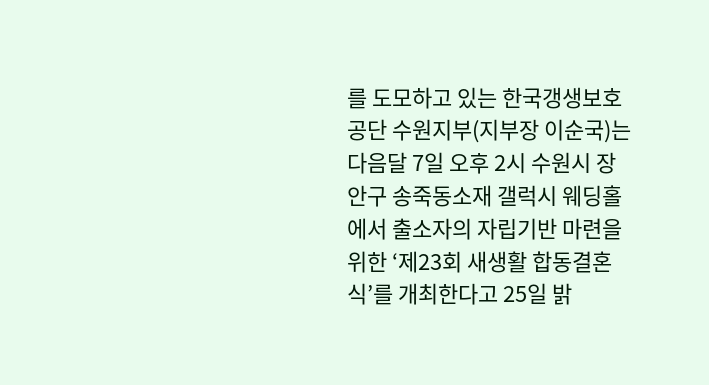를 도모하고 있는 한국갱생보호공단 수원지부(지부장 이순국)는 다음달 7일 오후 2시 수원시 장안구 송죽동소재 갤럭시 웨딩홀에서 출소자의 자립기반 마련을 위한 ‘제23회 새생활 합동결혼식’를 개최한다고 25일 밝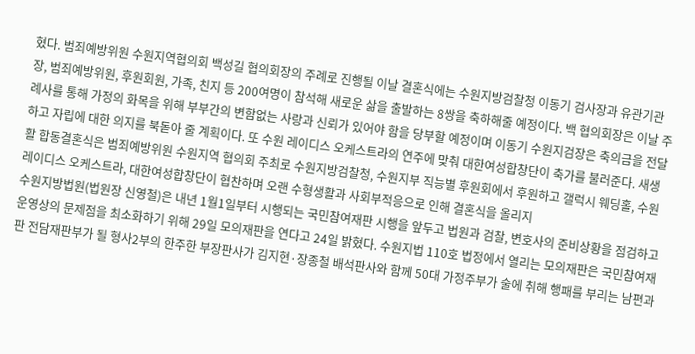혔다. 범죄예방위원 수원지역협의회 백성길 협의회장의 주례로 진행될 이날 결혼식에는 수원지방검찰청 이동기 검사장과 유관기관장, 범죄예방위원, 후원회원, 가족, 친지 등 200여명이 참석해 새로운 삶을 출발하는 8쌍을 축하해줄 예정이다. 백 협의회장은 이날 주례사를 통해 가정의 화목을 위해 부부간의 변함없는 사랑과 신뢰가 있어야 함을 당부할 예정이며 이동기 수원지검장은 축의금을 전달하고 자립에 대한 의지를 북돋아 줄 계획이다. 또 수원 레이디스 오케스트라의 연주에 맞춰 대한여성합창단이 축가를 불러준다. 새생활 합동결혼식은 범죄예방위원 수원지역 협의회 주최로 수원지방검찰청, 수원지부 직능별 후원회에서 후원하고 갤럭시 웨딩홀, 수원 레이디스 오케스트라, 대한여성합창단이 협찬하며 오랜 수형생활과 사회부적응으로 인해 결혼식을 올리지
수원지방법원(법원장 신영철)은 내년 1월1일부터 시행되는 국민참여재판 시행을 앞두고 법원과 검찰, 변호사의 준비상황을 점검하고 운영상의 문제점을 최소화하기 위해 29일 모의재판을 연다고 24일 밝혔다. 수원지법 110호 법정에서 열리는 모의재판은 국민참여재판 전담재판부가 될 형사2부의 한주한 부장판사가 김지현·장종철 배석판사와 함께 50대 가정주부가 술에 취해 행패를 부리는 남편과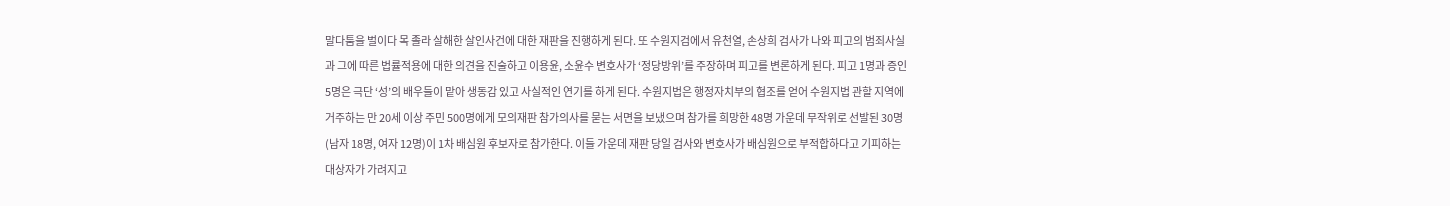말다툼을 벌이다 목 졸라 살해한 살인사건에 대한 재판을 진행하게 된다. 또 수원지검에서 유천열, 손상희 검사가 나와 피고의 범죄사실과 그에 따른 법률적용에 대한 의견을 진술하고 이용윤, 소윤수 변호사가 ‘정당방위’를 주장하며 피고를 변론하게 된다. 피고 1명과 증인 5명은 극단 ‘성’의 배우들이 맡아 생동감 있고 사실적인 연기를 하게 된다. 수원지법은 행정자치부의 협조를 얻어 수원지법 관할 지역에 거주하는 만 20세 이상 주민 500명에게 모의재판 참가의사를 묻는 서면을 보냈으며 참가를 희망한 48명 가운데 무작위로 선발된 30명(남자 18명, 여자 12명)이 1차 배심원 후보자로 참가한다. 이들 가운데 재판 당일 검사와 변호사가 배심원으로 부적합하다고 기피하는 대상자가 가려지고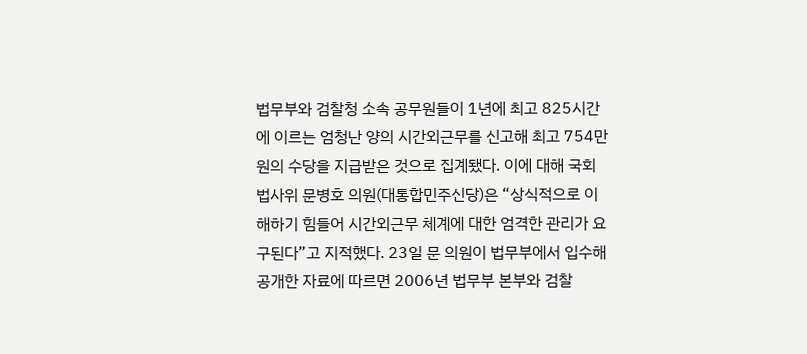법무부와 검찰청 소속 공무원들이 1년에 최고 825시간에 이르는 엄청난 양의 시간외근무를 신고해 최고 754만원의 수당을 지급받은 것으로 집계됐다. 이에 대해 국회 법사위 문병호 의원(대통합민주신당)은 “상식적으로 이해하기 힘들어 시간외근무 체계에 대한 엄격한 관리가 요구된다”고 지적했다. 23일 문 의원이 법무부에서 입수해 공개한 자료에 따르면 2006년 법무부 본부와 검찰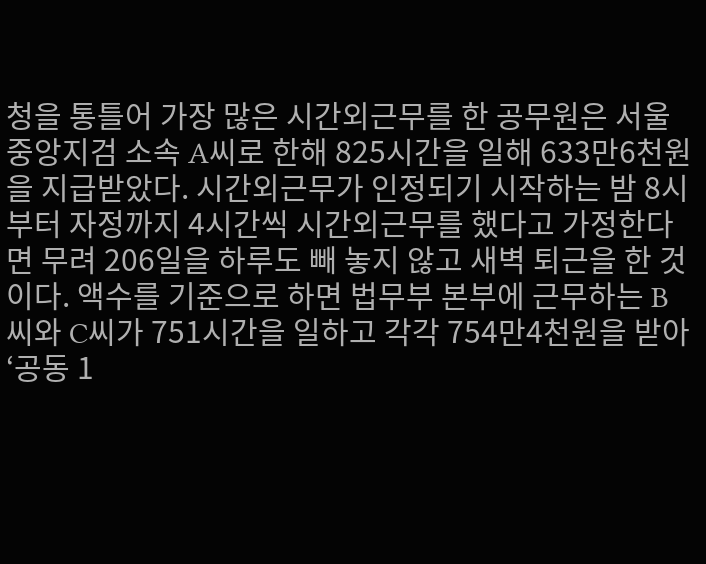청을 통틀어 가장 많은 시간외근무를 한 공무원은 서울중앙지검 소속 A씨로 한해 825시간을 일해 633만6천원을 지급받았다. 시간외근무가 인정되기 시작하는 밤 8시부터 자정까지 4시간씩 시간외근무를 했다고 가정한다면 무려 206일을 하루도 빼 놓지 않고 새벽 퇴근을 한 것이다. 액수를 기준으로 하면 법무부 본부에 근무하는 B씨와 C씨가 751시간을 일하고 각각 754만4천원을 받아 ‘공동 1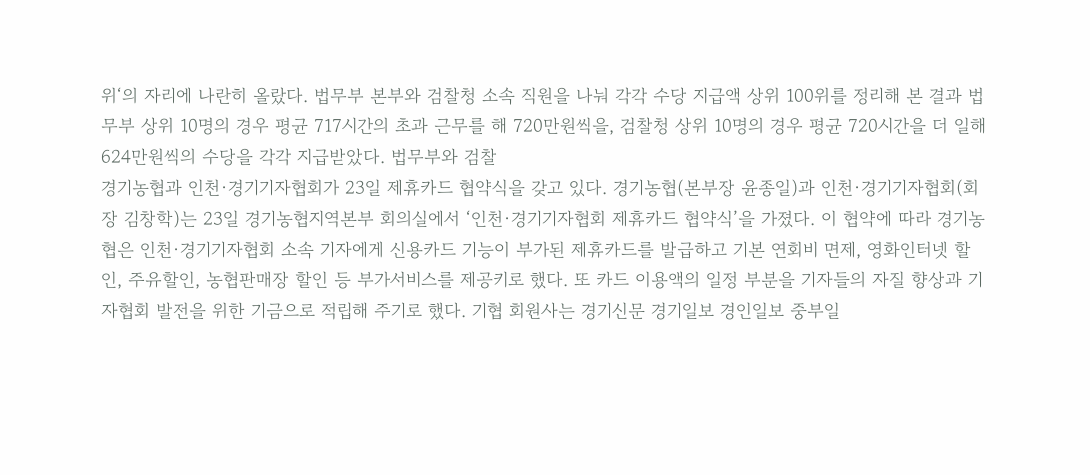위‘의 자리에 나란히 올랐다. 법무부 본부와 검찰청 소속 직원을 나눠 각각 수당 지급액 상위 100위를 정리해 본 결과 법무부 상위 10명의 경우 평균 717시간의 초과 근무를 해 720만원씩을, 검찰청 상위 10명의 경우 평균 720시간을 더 일해 624만원씩의 수당을 각각 지급받았다. 법무부와 검찰
경기농협과 인천·경기기자협회가 23일 제휴카드 협약식을 갖고 있다. 경기농협(본부장 윤종일)과 인천·경기기자협회(회장 김창학)는 23일 경기농협지역본부 회의실에서 ‘인천·경기기자협회 제휴카드 협약식’을 가졌다. 이 협약에 따라 경기농협은 인천·경기기자협회 소속 기자에게 신용카드 기능이 부가된 제휴카드를 발급하고 기본 연회비 면제, 영화인터넷 할인, 주유할인, 농협판매장 할인 등 부가서비스를 제공키로 했다. 또 카드 이용액의 일정 부분을 기자들의 자질 향상과 기자협회 발전을 위한 기금으로 적립해 주기로 했다. 기협 회원사는 경기신문 경기일보 경인일보 중부일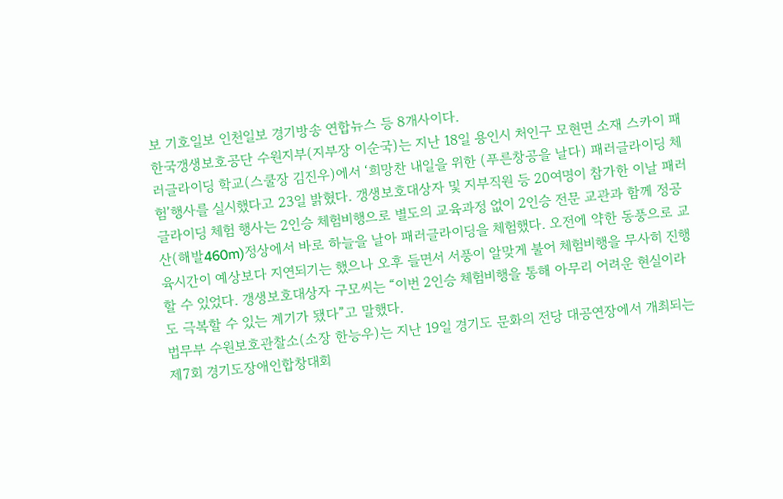보 기호일보 인천일보 경기방송 연합뉴스 등 8개사이다.
한국갱생보호공단 수원지부(지부장 이순국)는 지난 18일 용인시 처인구 모현면 소재 스카이 패러글라이딩 학교(스쿨장 김진우)에서 ‘희망찬 내일을 위한 (푸른창공을 날다) 패러글라이딩 체험’행사를 실시했다고 23일 밝혔다. 갱생보호대상자 및 지부직원 등 20여명이 참가한 이날 패러글라이딩 체험 행사는 2인승 체험비행으로 별도의 교육과정 없이 2인승 전문 교관과 함께 정공산(해발460m)정상에서 바로 하늘을 날아 패러글라이딩을 체험했다. 오전에 약한 동풍으로 교육시간이 예상보다 지연되기는 했으나 오후 들면서 서풍이 알맞게 불어 체험비행을 무사히 진행할 수 있었다. 갱생보호대상자 구모씨는 “이번 2인승 체험비행을 통해 아무리 어려운 현실이라도 극복할 수 있는 계기가 됐다”고 말했다.
법무부 수원보호관찰소(소장 한능우)는 지난 19일 경기도 문화의 전당 대공연장에서 개최되는 제7회 경기도장애인합창대회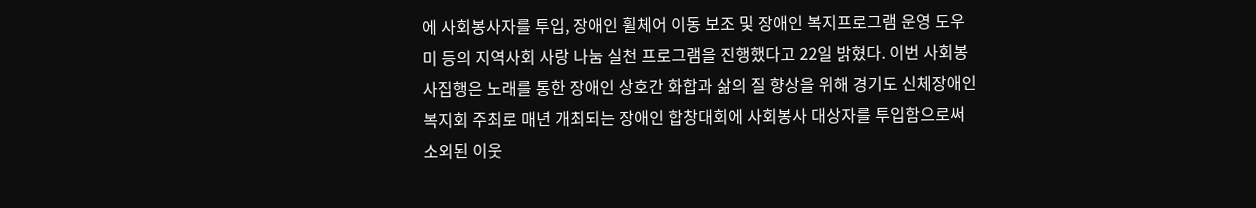에 사회봉사자를 투입, 장애인 휠체어 이동 보조 및 장애인 복지프로그램 운영 도우미 등의 지역사회 사랑 나눔 실천 프로그램을 진행했다고 22일 밝혔다. 이번 사회봉사집행은 노래를 통한 장애인 상호간 화합과 삶의 질 향상을 위해 경기도 신체장애인복지회 주최로 매년 개최되는 장애인 합창대회에 사회봉사 대상자를 투입함으로써 소외된 이웃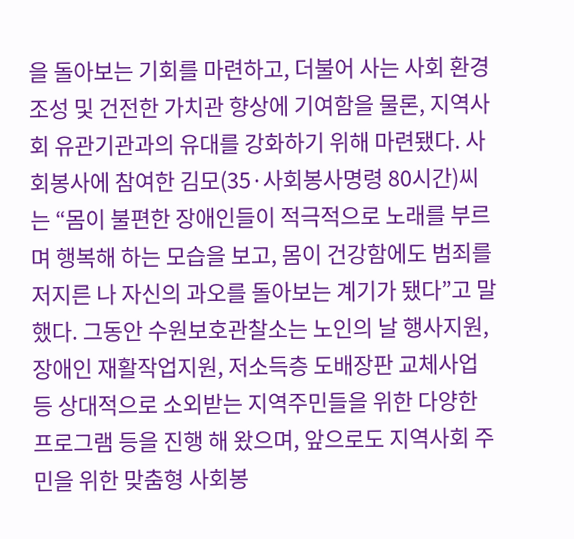을 돌아보는 기회를 마련하고, 더불어 사는 사회 환경 조성 및 건전한 가치관 향상에 기여함을 물론, 지역사회 유관기관과의 유대를 강화하기 위해 마련됐다. 사회봉사에 참여한 김모(35·사회봉사명령 80시간)씨는 “몸이 불편한 장애인들이 적극적으로 노래를 부르며 행복해 하는 모습을 보고, 몸이 건강함에도 범죄를 저지른 나 자신의 과오를 돌아보는 계기가 됐다”고 말했다. 그동안 수원보호관찰소는 노인의 날 행사지원, 장애인 재활작업지원, 저소득층 도배장판 교체사업 등 상대적으로 소외받는 지역주민들을 위한 다양한 프로그램 등을 진행 해 왔으며, 앞으로도 지역사회 주민을 위한 맞춤형 사회봉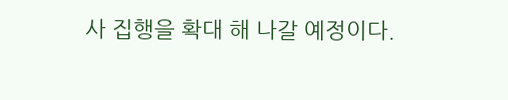사 집행을 확대 해 나갈 예정이다.